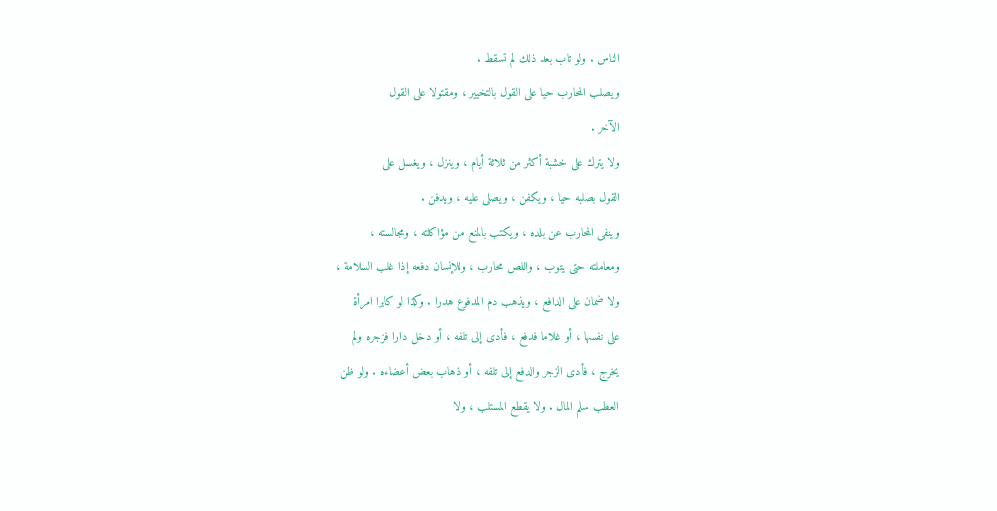الناس . ولو تاب بعد ذلك لم تسقط .
ويصلب المحارب حيا على القول بالتخيير ، ومقتولا على القول
الآخر .
ولا يترك على خشبة أكثر من ثلاثة أيام ، وينزل ، ويغسل على
القول بصلبه حيا ، ويكفن ، ويصلى عليه ، ويدفن .
وينفى المحارب عن بلده ، ويكتب بالمنع من مؤاكلته ، ومجالسته ،
ومعاملته حتى يتوب ، واللص محارب ، وللإنسان دفعه إذا غلب السلامة ،
ولا ضمان على الدافع ، ويذهب دم المدفوع هدرا . وكذا لو كابرا امرأة
على نفسها ، أو غلاما فدفع ، فأدى إلى تلفه ، أو دخل دارا فزجره ولم
يخرج ، فأدى الزجر والدفع إلى تلفه ، أو ذهاب بعض أعضاءه . ولو ظن
العطب سلم المال . ولا يقطع المستلب ، ولا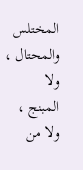المختلس والمحتال ، ولا
المبنج ، ولا من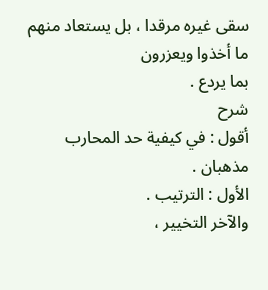سقى غيره مرقدا ، بل يستعاد منهم ما أخذوا ويعزرون
بما يردع .
شرح
أقول : في كيفية حد المحارب مذهبان .
الأول : الترتيب .
والآخر التخيير ،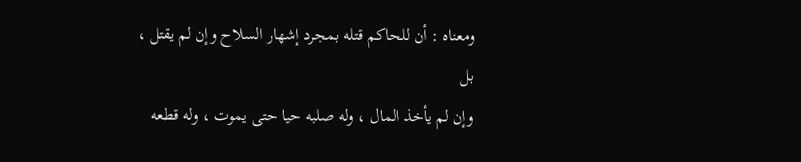ومعناه : أن للحاكم قتله بمجرد إشهار السلاح وإن لم يقتل ، بل
وإن لم يأخذ المال ، وله صلبه حيا حتى يموت ، وله قطعه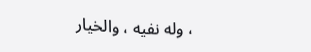، وله نفيه ، والخيار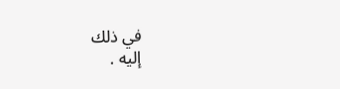في ذلك
إليه .